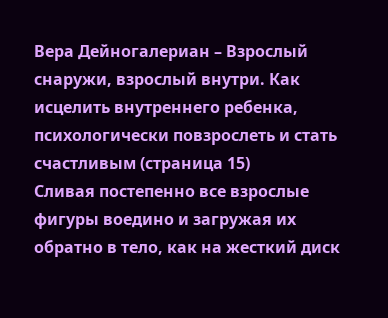Вера Дейногалериан – Взрослый снаружи, взрослый внутри. Как исцелить внутреннего ребенка, психологически повзрослеть и стать счастливым (страница 15)
Сливая постепенно все взрослые фигуры воедино и загружая их обратно в тело, как на жесткий диск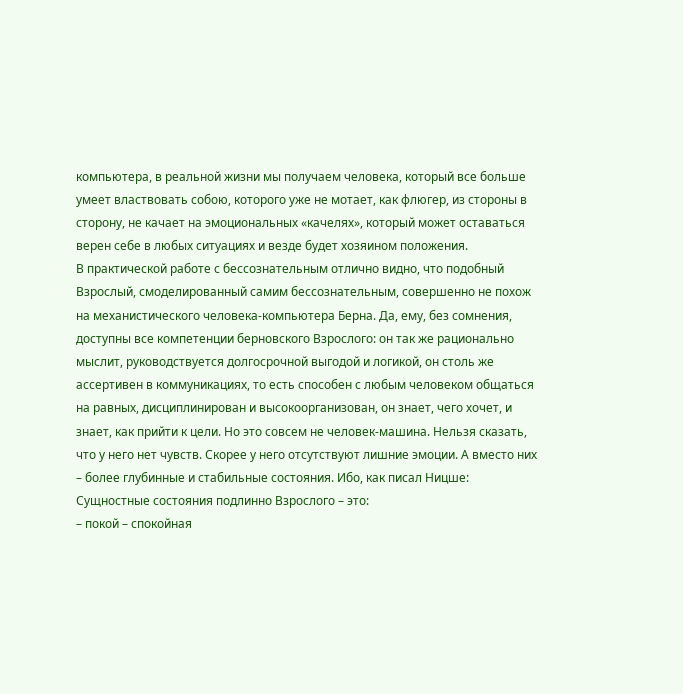компьютера, в реальной жизни мы получаем человека, который все больше умеет властвовать собою, которого уже не мотает, как флюгер, из стороны в сторону, не качает на эмоциональных «качелях», который может оставаться верен себе в любых ситуациях и везде будет хозяином положения.
В практической работе с бессознательным отлично видно, что подобный Взрослый, смоделированный самим бессознательным, совершенно не похож на механистического человека-компьютера Берна. Да, ему, без сомнения, доступны все компетенции берновского Взрослого: он так же рационально мыслит, руководствуется долгосрочной выгодой и логикой, он столь же ассертивен в коммуникациях, то есть способен с любым человеком общаться на равных, дисциплинирован и высокоорганизован, он знает, чего хочет, и знает, как прийти к цели. Но это совсем не человек-машина. Нельзя сказать, что у него нет чувств. Скорее у него отсутствуют лишние эмоции. А вместо них – более глубинные и стабильные состояния. Ибо, как писал Ницше:
Сущностные состояния подлинно Взрослого – это:
– покой – спокойная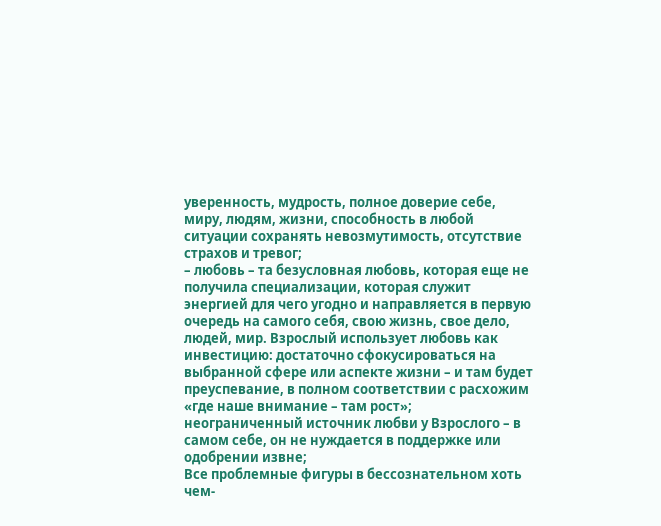уверенность, мудрость, полное доверие себе, миру, людям, жизни, способность в любой ситуации сохранять невозмутимость, отсутствие страхов и тревог;
– любовь – та безусловная любовь, которая еще не получила специализации, которая служит энергией для чего угодно и направляется в первую очередь на самого себя, свою жизнь, свое дело, людей, мир. Взрослый использует любовь как инвестицию: достаточно сфокусироваться на выбранной сфере или аспекте жизни – и там будет преуспевание, в полном соответствии с расхожим «где наше внимание – там рост»; неограниченный источник любви у Взрослого – в самом себе, он не нуждается в поддержке или одобрении извне;
Все проблемные фигуры в бессознательном хоть чем-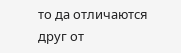то да отличаются друг от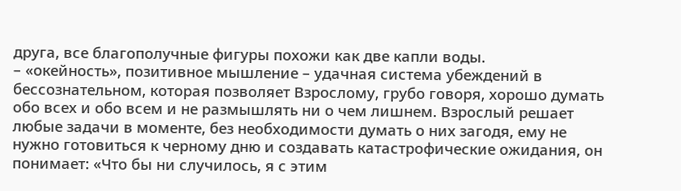друга, все благополучные фигуры похожи как две капли воды.
– «окейность», позитивное мышление – удачная система убеждений в бессознательном, которая позволяет Взрослому, грубо говоря, хорошо думать обо всех и обо всем и не размышлять ни о чем лишнем. Взрослый решает любые задачи в моменте, без необходимости думать о них загодя, ему не нужно готовиться к черному дню и создавать катастрофические ожидания, он понимает: «Что бы ни случилось, я с этим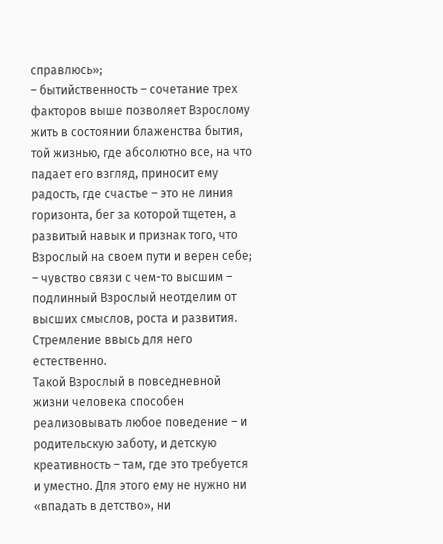справлюсь»;
– бытийственность – сочетание трех факторов выше позволяет Взрослому жить в состоянии блаженства бытия, той жизнью, где абсолютно все, на что падает его взгляд, приносит ему радость, где счастье – это не линия горизонта, бег за которой тщетен, а развитый навык и признак того, что Взрослый на своем пути и верен себе;
– чувство связи с чем-то высшим – подлинный Взрослый неотделим от высших смыслов, роста и развития. Стремление ввысь для него естественно.
Такой Взрослый в повседневной жизни человека способен реализовывать любое поведение – и родительскую заботу, и детскую креативность – там, где это требуется и уместно. Для этого ему не нужно ни «впадать в детство», ни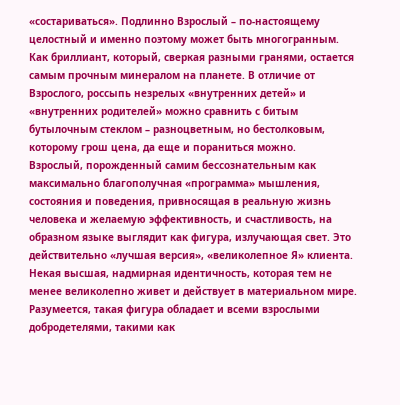«состариваться». Подлинно Взрослый – по-настоящему целостный и именно поэтому может быть многогранным. Как бриллиант, который, сверкая разными гранями, остается самым прочным минералом на планете. В отличие от Взрослого, россыпь незрелых «внутренних детей» и «внутренних родителей» можно сравнить с битым бутылочным стеклом – разноцветным, но бестолковым, которому грош цена, да еще и пораниться можно.
Взрослый, порожденный самим бессознательным как максимально благополучная «программа» мышления, состояния и поведения, привносящая в реальную жизнь человека и желаемую эффективность, и счастливость, на образном языке выглядит как фигура, излучающая свет. Это действительно «лучшая версия», «великолепное Я» клиента.
Некая высшая, надмирная идентичность, которая тем не менее великолепно живет и действует в материальном мире.
Разумеется, такая фигура обладает и всеми взрослыми добродетелями, такими как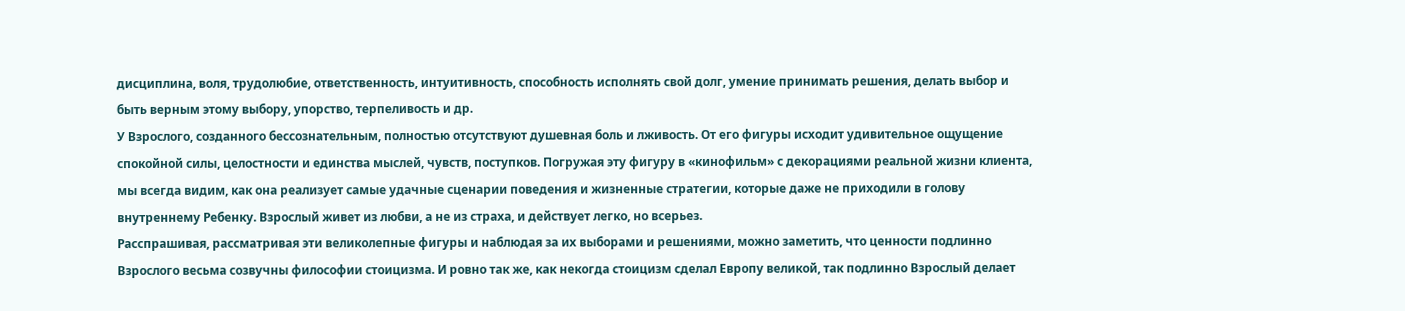дисциплина, воля, трудолюбие, ответственность, интуитивность, способность исполнять свой долг, умение принимать решения, делать выбор и быть верным этому выбору, упорство, терпеливость и др.
У Взрослого, созданного бессознательным, полностью отсутствуют душевная боль и лживость. От его фигуры исходит удивительное ощущение спокойной силы, целостности и единства мыслей, чувств, поступков. Погружая эту фигуру в «кинофильм» с декорациями реальной жизни клиента, мы всегда видим, как она реализует самые удачные сценарии поведения и жизненные стратегии, которые даже не приходили в голову внутреннему Ребенку. Взрослый живет из любви, а не из страха, и действует легко, но всерьез.
Расспрашивая, рассматривая эти великолепные фигуры и наблюдая за их выборами и решениями, можно заметить, что ценности подлинно Взрослого весьма созвучны философии стоицизма. И ровно так же, как некогда стоицизм сделал Европу великой, так подлинно Взрослый делает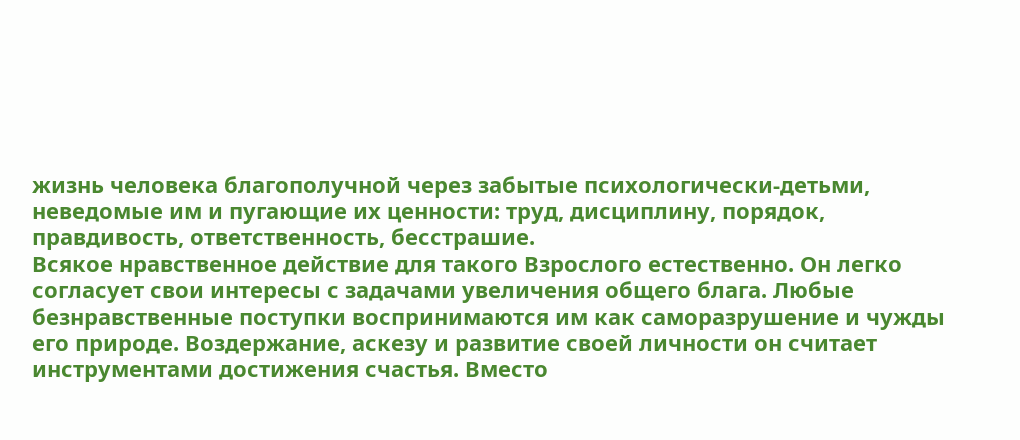жизнь человека благополучной через забытые психологически-детьми, неведомые им и пугающие их ценности: труд, дисциплину, порядок, правдивость, ответственность, бесстрашие.
Всякое нравственное действие для такого Взрослого естественно. Он легко согласует свои интересы с задачами увеличения общего блага. Любые безнравственные поступки воспринимаются им как саморазрушение и чужды его природе. Воздержание, аскезу и развитие своей личности он считает инструментами достижения счастья. Вместо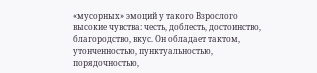«мусорных» эмоций у такого Взрослого высокие чувства: честь, доблесть, достоинство, благородство, вкус. Он обладает тактом, утонченностью, пунктуальностью, порядочностью,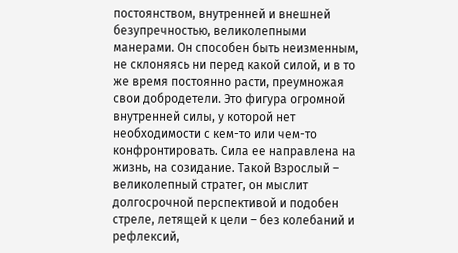постоянством, внутренней и внешней безупречностью, великолепными манерами. Он способен быть неизменным, не склоняясь ни перед какой силой, и в то же время постоянно расти, преумножая свои добродетели. Это фигура огромной внутренней силы, у которой нет необходимости с кем-то или чем-то конфронтировать. Сила ее направлена на жизнь, на созидание. Такой Взрослый – великолепный стратег, он мыслит долгосрочной перспективой и подобен стреле, летящей к цели – без колебаний и рефлексий,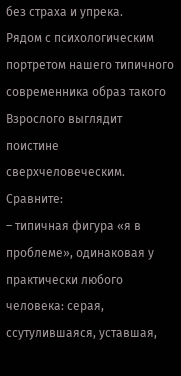без страха и упрека.
Рядом с психологическим портретом нашего типичного современника образ такого Взрослого выглядит поистине сверхчеловеческим. Сравните:
– типичная фигура «я в проблеме», одинаковая у практически любого человека: серая, ссутулившаяся, уставшая,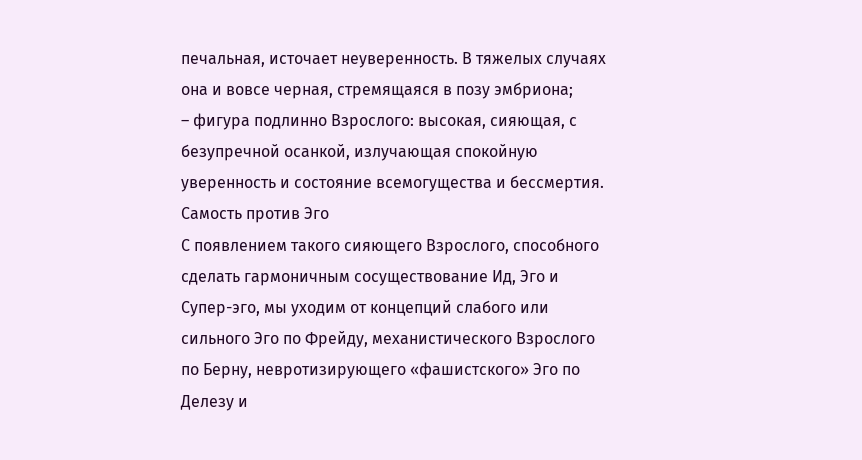печальная, источает неуверенность. В тяжелых случаях она и вовсе черная, стремящаяся в позу эмбриона;
– фигура подлинно Взрослого: высокая, сияющая, с безупречной осанкой, излучающая спокойную уверенность и состояние всемогущества и бессмертия.
Самость против Эго
С появлением такого сияющего Взрослого, способного сделать гармоничным сосуществование Ид, Эго и Супер-эго, мы уходим от концепций слабого или сильного Эго по Фрейду, механистического Взрослого по Берну, невротизирующего «фашистского» Эго по Делезу и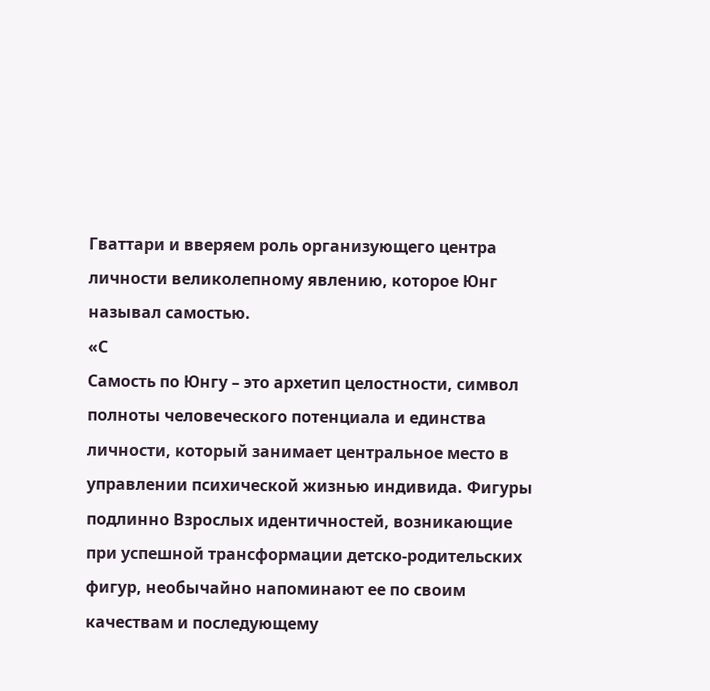Гваттари и вверяем роль организующего центра личности великолепному явлению, которое Юнг называл самостью.
«С
Самость по Юнгу – это архетип целостности, символ полноты человеческого потенциала и единства личности, который занимает центральное место в управлении психической жизнью индивида. Фигуры подлинно Взрослых идентичностей, возникающие при успешной трансформации детско-родительских фигур, необычайно напоминают ее по своим качествам и последующему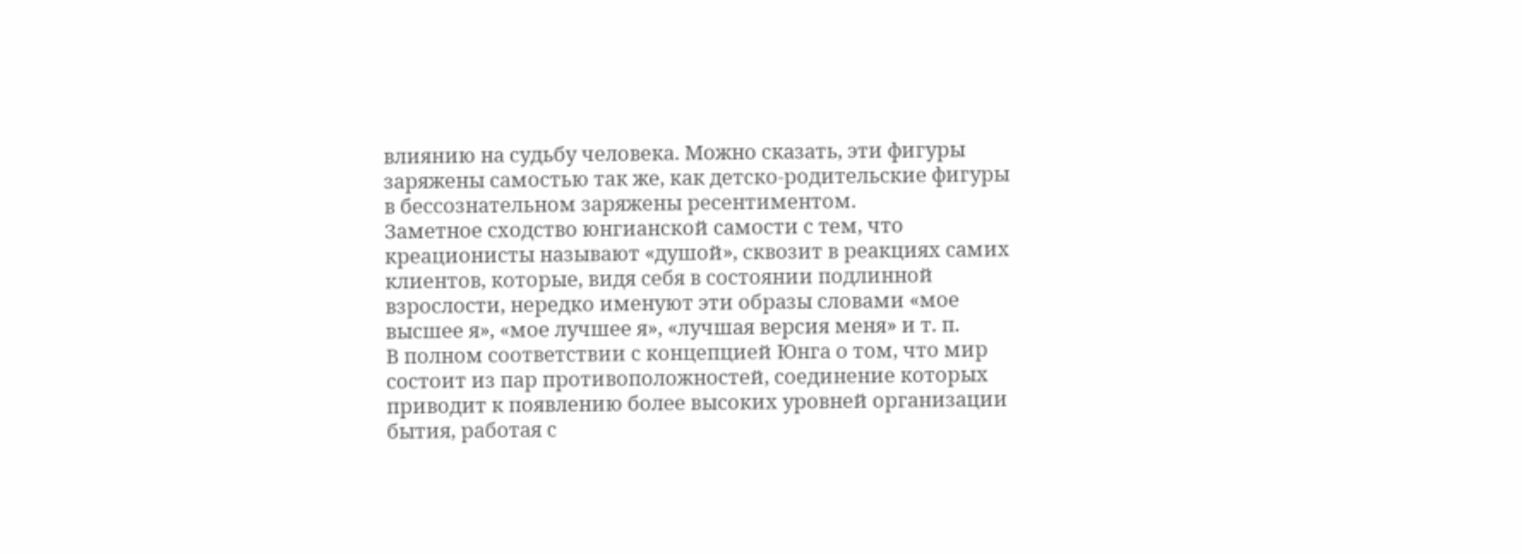влиянию на судьбу человека. Можно сказать, эти фигуры заряжены самостью так же, как детско-родительские фигуры в бессознательном заряжены ресентиментом.
Заметное сходство юнгианской самости с тем, что креационисты называют «душой», сквозит в реакциях самих клиентов, которые, видя себя в состоянии подлинной взрослости, нередко именуют эти образы словами «мое высшее я», «мое лучшее я», «лучшая версия меня» и т. п.
В полном соответствии с концепцией Юнга о том, что мир состоит из пар противоположностей, соединение которых приводит к появлению более высоких уровней организации бытия, работая с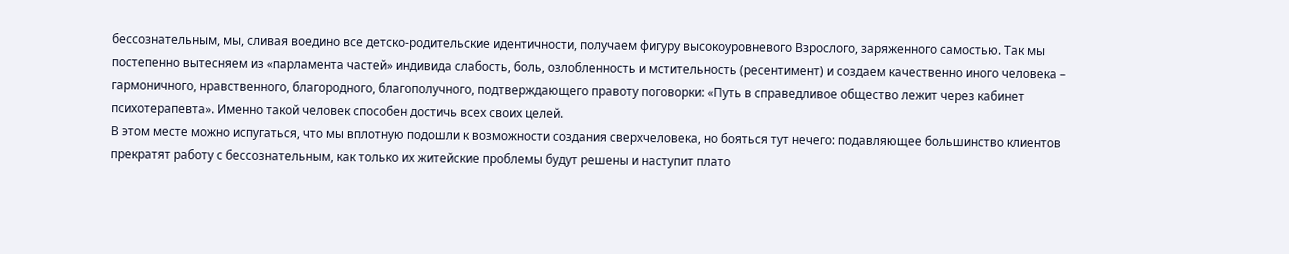бессознательным, мы, сливая воедино все детско-родительские идентичности, получаем фигуру высокоуровневого Взрослого, заряженного самостью. Так мы постепенно вытесняем из «парламента частей» индивида слабость, боль, озлобленность и мстительность (ресентимент) и создаем качественно иного человека – гармоничного, нравственного, благородного, благополучного, подтверждающего правоту поговорки: «Путь в справедливое общество лежит через кабинет психотерапевта». Именно такой человек способен достичь всех своих целей.
В этом месте можно испугаться, что мы вплотную подошли к возможности создания сверхчеловека, но бояться тут нечего: подавляющее большинство клиентов прекратят работу с бессознательным, как только их житейские проблемы будут решены и наступит плато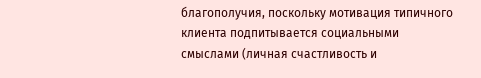благополучия, поскольку мотивация типичного клиента подпитывается социальными смыслами (личная счастливость и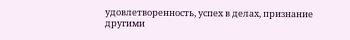удовлетворенность, успех в делах, признание другими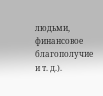людьми, финансовое благополучие и т. д.).